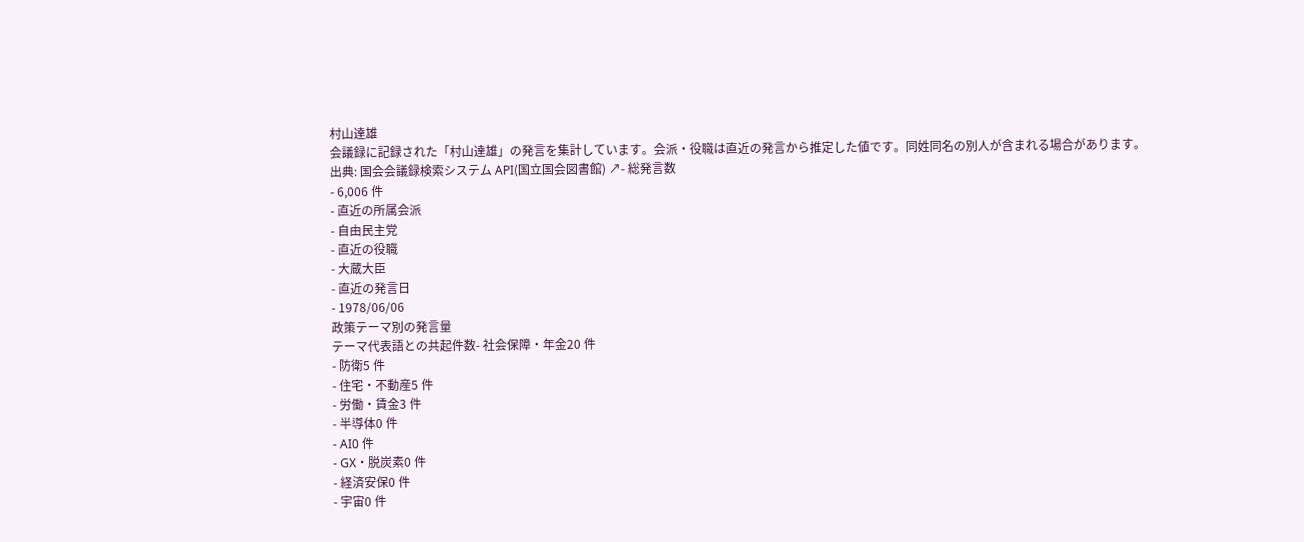村山達雄
会議録に記録された「村山達雄」の発言を集計しています。会派・役職は直近の発言から推定した値です。同姓同名の別人が含まれる場合があります。
出典: 国会会議録検索システム API(国立国会図書館) ↗- 総発言数
- 6,006 件
- 直近の所属会派
- 自由民主党
- 直近の役職
- 大蔵大臣
- 直近の発言日
- 1978/06/06
政策テーマ別の発言量
テーマ代表語との共起件数- 社会保障・年金20 件
- 防衛5 件
- 住宅・不動産5 件
- 労働・賃金3 件
- 半導体0 件
- AI0 件
- GX・脱炭素0 件
- 経済安保0 件
- 宇宙0 件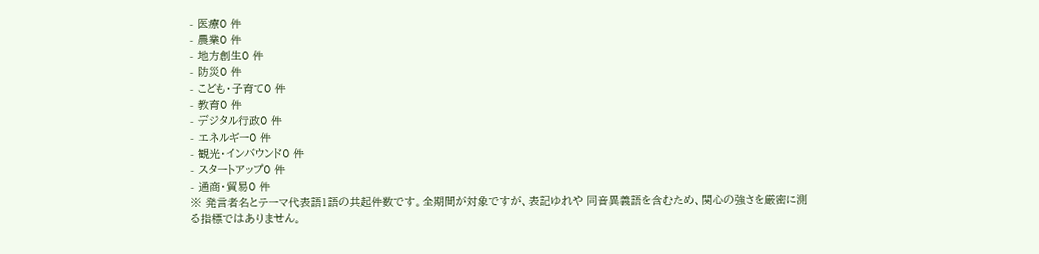- 医療0 件
- 農業0 件
- 地方創生0 件
- 防災0 件
- こども・子育て0 件
- 教育0 件
- デジタル行政0 件
- エネルギー0 件
- 観光・インバウンド0 件
- スタートアップ0 件
- 通商・貿易0 件
※ 発言者名とテーマ代表語1語の共起件数です。全期間が対象ですが、表記ゆれや 同音異義語を含むため、関心の強さを厳密に測る指標ではありません。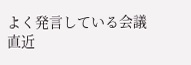よく発言している会議
直近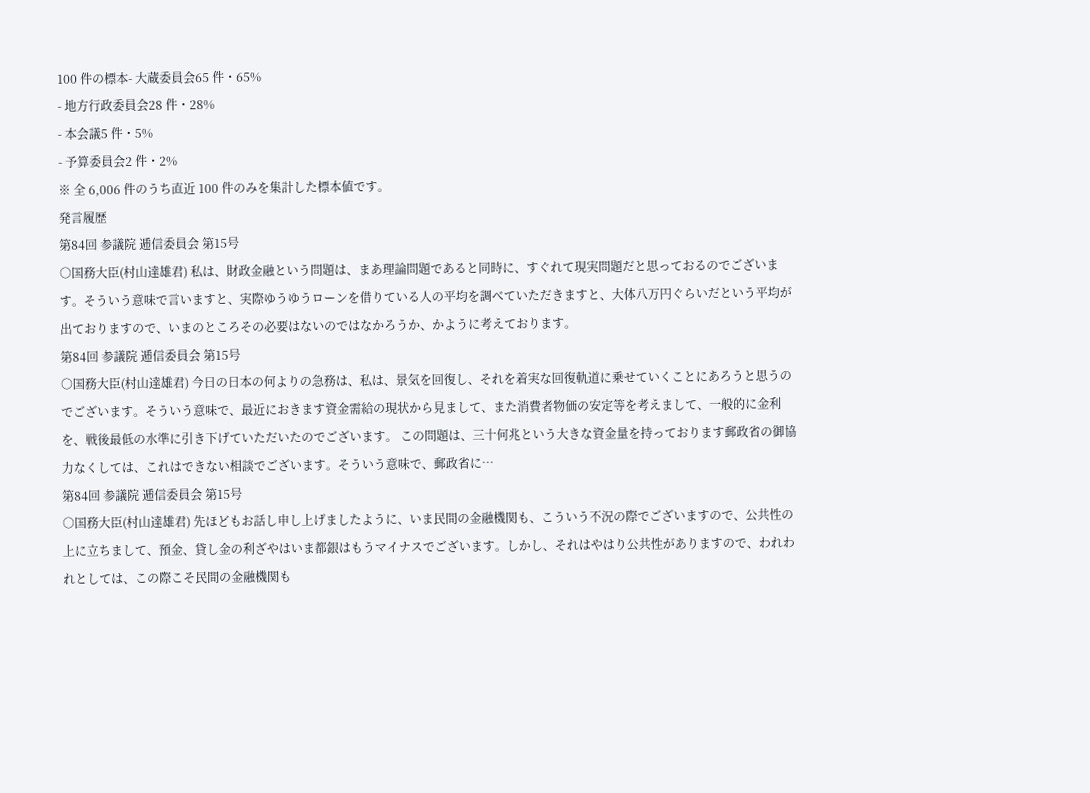100 件の標本- 大蔵委員会65 件・65%
- 地方行政委員会28 件・28%
- 本会議5 件・5%
- 予算委員会2 件・2%
※ 全 6,006 件のうち直近 100 件のみを集計した標本値です。
発言履歴
第84回 参議院 逓信委員会 第15号
○国務大臣(村山達雄君) 私は、財政金融という問題は、まあ理論問題であると同時に、すぐれて現実問題だと思っておるのでございます。そういう意味で言いますと、実際ゆうゆうローンを借りている人の平均を調べていただきますと、大体八万円ぐらいだという平均が出ておりますので、いまのところその必要はないのではなかろうか、かように考えております。
第84回 参議院 逓信委員会 第15号
○国務大臣(村山達雄君) 今日の日本の何よりの急務は、私は、景気を回復し、それを着実な回復軌道に乗せていくことにあろうと思うのでございます。そういう意味で、最近におきます資金需給の現状から見まして、また消費者物価の安定等を考えまして、一般的に金利を、戦後最低の水準に引き下げていただいたのでございます。 この問題は、三十何兆という大きな資金量を持っております郵政省の御協力なくしては、これはできない相談でございます。そういう意味で、郵政省に…
第84回 参議院 逓信委員会 第15号
○国務大臣(村山達雄君) 先ほどもお話し申し上げましたように、いま民間の金融機関も、こういう不況の際でございますので、公共性の上に立ちまして、預金、貸し金の利ざやはいま都銀はもうマイナスでございます。しかし、それはやはり公共性がありますので、われわれとしては、この際こそ民間の金融機関も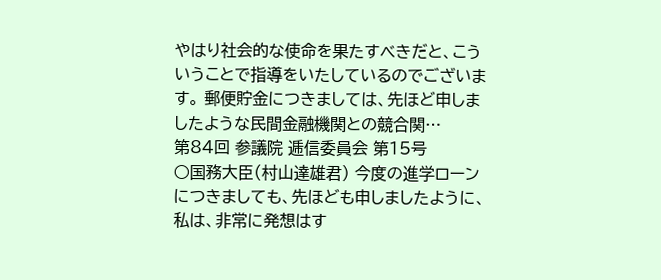やはり社会的な使命を果たすべきだと、こういうことで指導をいたしているのでございます。 郵便貯金につきましては、先ほど申しましたような民間金融機関との競合関…
第84回 参議院 逓信委員会 第15号
○国務大臣(村山達雄君) 今度の進学ローンにつきましても、先ほども申しましたように、私は、非常に発想はす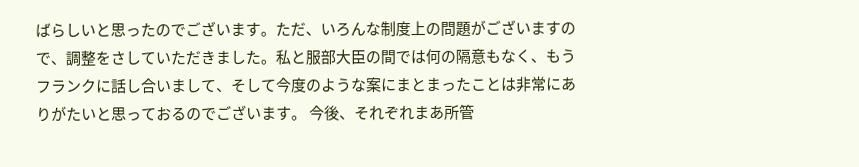ばらしいと思ったのでございます。ただ、いろんな制度上の問題がございますので、調整をさしていただきました。私と服部大臣の間では何の隔意もなく、もうフランクに話し合いまして、そして今度のような案にまとまったことは非常にありがたいと思っておるのでございます。 今後、それぞれまあ所管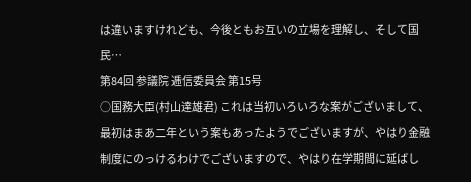は違いますけれども、今後ともお互いの立場を理解し、そして国民…
第84回 参議院 逓信委員会 第15号
○国務大臣(村山達雄君) これは当初いろいろな案がございまして、最初はまあ二年という案もあったようでございますが、やはり金融制度にのっけるわけでございますので、やはり在学期間に延ばし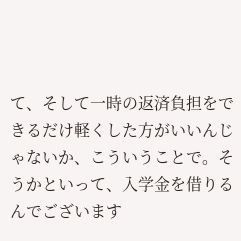て、そして一時の返済負担をできるだけ軽くした方がいいんじゃないか、こういうことで。そうかといって、入学金を借りるんでございます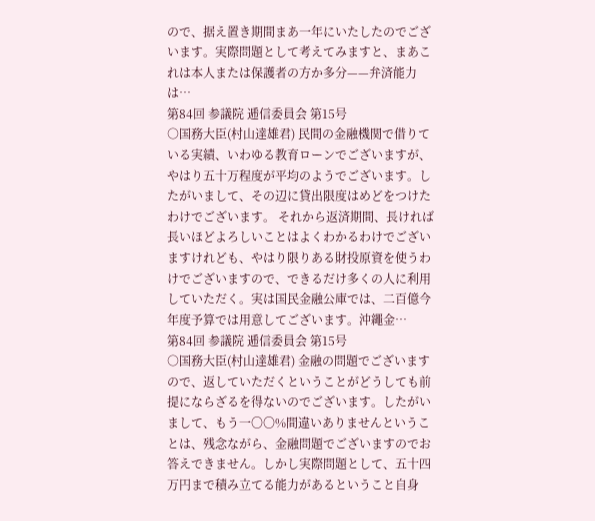ので、据え置き期間まあ一年にいたしたのでございます。実際問題として考えてみますと、まあこれは本人または保護者の方か多分——弁済能力は…
第84回 参議院 逓信委員会 第15号
○国務大臣(村山達雄君) 民間の金融機関で借りている実績、いわゆる教育ローンでございますが、やはり五十万程度が平均のようでございます。したがいまして、その辺に貸出限度はめどをつけたわけでございます。 それから返済期間、長ければ長いほどよろしいことはよくわかるわけでございますけれども、やはり限りある財投原資を使うわけでございますので、できるだけ多くの人に利用していただく。実は国民金融公庫では、二百億今年度予算では用意してございます。沖繩金…
第84回 参議院 逓信委員会 第15号
○国務大臣(村山達雄君) 金融の問題でございますので、返していただくということがどうしても前提にならざるを得ないのでございます。したがいまして、もう一〇〇%間違いありませんということは、残念ながら、金融問題でございますのでお答えできません。しかし実際問題として、五十四万円まで積み立てる能力があるということ自身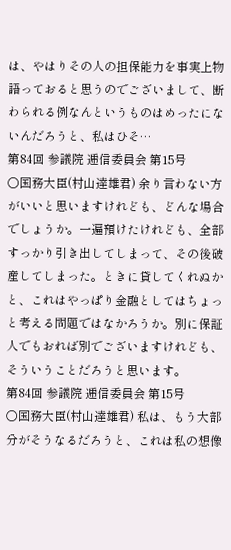は、やはりその人の担保能力を事実上物語っておると思うのでございまして、断わられる例なんというものはめったにないんだろうと、私はひそ…
第84回 参議院 逓信委員会 第15号
○国務大臣(村山達雄君) 余り言わない方がいいと思いますけれども、どんな場合でしょうか。一遍預けたけれども、全部すっかり引き出してしまって、その後破産してしまった。ときに貸してくれぬかと、これはやっぱり金融としてはちょっと考える問題ではなかろうか。別に保証人でもおれば別でございますけれども、そういうことだろうと思います。
第84回 参議院 逓信委員会 第15号
○国務大臣(村山達雄君) 私は、もう大部分がそうなるだろうと、これは私の想像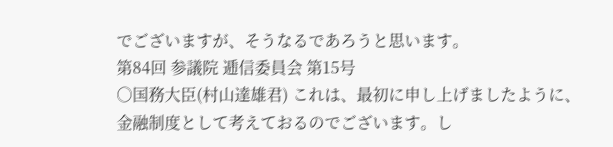でございますが、そうなるであろうと思います。
第84回 参議院 逓信委員会 第15号
○国務大臣(村山達雄君) これは、最初に申し上げましたように、金融制度として考えておるのでございます。し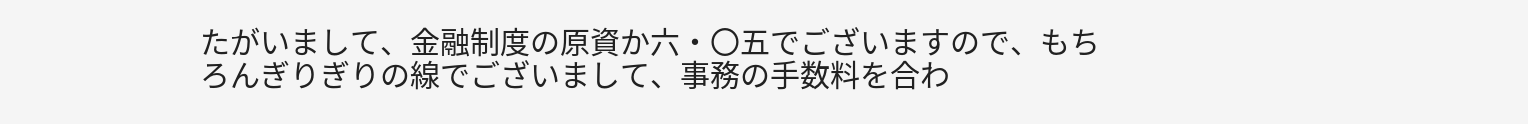たがいまして、金融制度の原資か六・〇五でございますので、もちろんぎりぎりの線でございまして、事務の手数料を合わ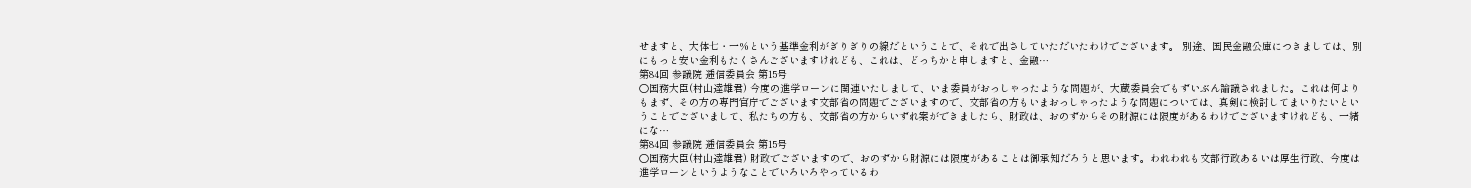せますと、大体七・一%という基準金利がぎりぎりの線だということで、それで出さしていただいたわけでございます。 別途、国民金融公庫につきましては、別にもっと安い金利もたくさんございますけれども、これは、どっちかと申しますと、金融…
第84回 参議院 逓信委員会 第15号
○国務大臣(村山達雄君) 今度の進学ローンに関連いたしまして、いま委員がおっしゃったような問題が、大蔵委員会でもずいぶん論議されました。これは何よりもまず、その方の専門官庁でございます文部省の問題でございますので、文部省の方もいまおっしゃったような問題については、真剣に検討してまいりたいということでございまして、私たちの方も、文部省の方からいずれ案ができましたら、財政は、おのずからその財源には限度があるわけでございますけれども、一緒にな…
第84回 参議院 逓信委員会 第15号
○国務大臣(村山達雄君) 財政でございますので、おのずから財源には限度があることは御承知だろうと思います。われわれも文部行政あるいは厚生行政、今度は進学ローンというようなことでいろいろやっているわ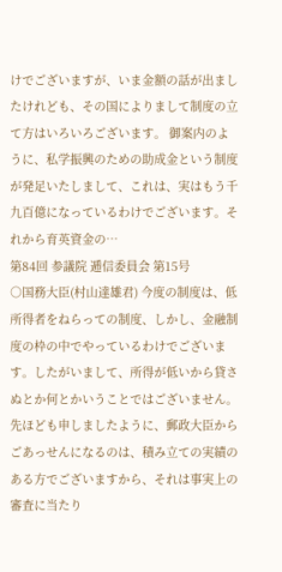けでございますが、いま金額の話が出ましたけれども、その国によりまして制度の立て方はいろいろございます。 御案内のように、私学振興のための助成金という制度が発足いたしまして、これは、実はもう千九百億になっているわけでございます。それから育英資金の…
第84回 参議院 逓信委員会 第15号
○国務大臣(村山達雄君) 今度の制度は、低所得者をねらっての制度、しかし、金融制度の枠の中でやっているわけでございます。したがいまして、所得が低いから貸さぬとか何とかいうことではございません。先ほども申しましたように、郵政大臣からごあっせんになるのは、積み立ての実績のある方でございますから、それは事実上の審査に当たり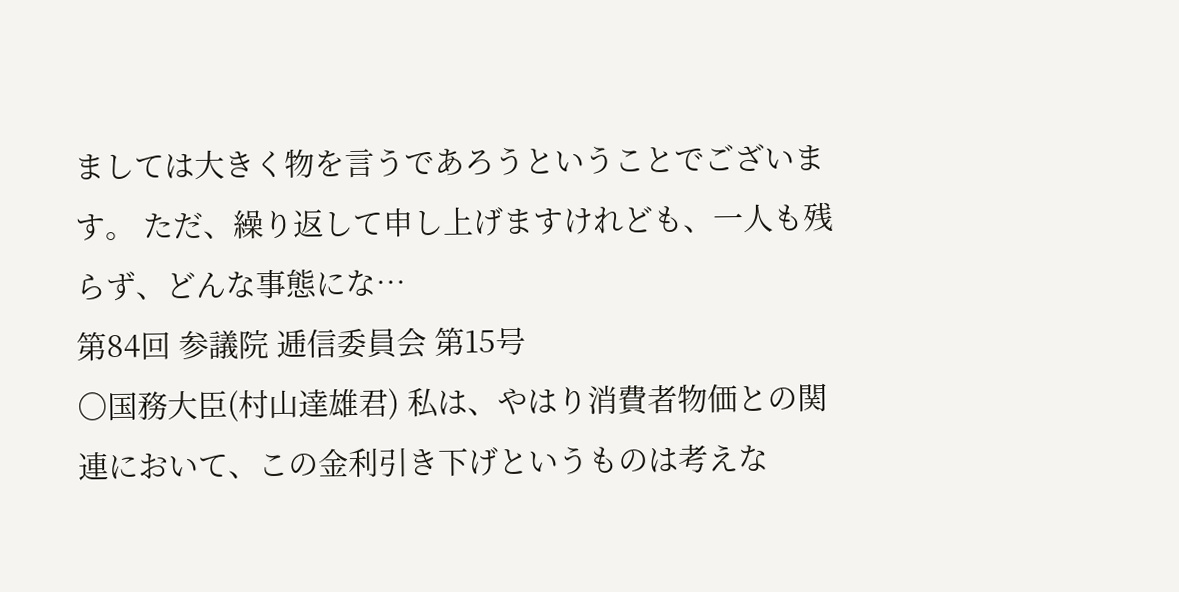ましては大きく物を言うであろうということでございます。 ただ、繰り返して申し上げますけれども、一人も残らず、どんな事態にな…
第84回 参議院 逓信委員会 第15号
○国務大臣(村山達雄君) 私は、やはり消費者物価との関連において、この金利引き下げというものは考えな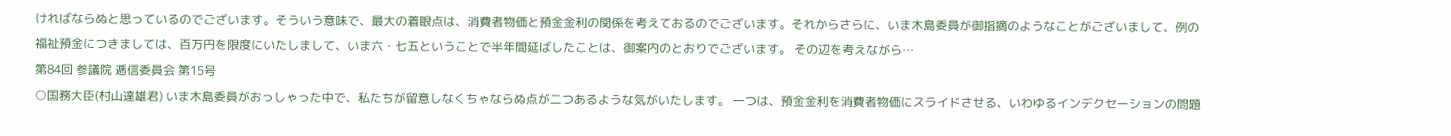ければならぬと思っているのでございます。そういう意味で、最大の着眼点は、消費者物価と預金金利の関係を考えておるのでございます。それからさらに、いま木島委員が御指摘のようなことがございまして、例の福祉預金につきましては、百万円を限度にいたしまして、いま六・七五ということで半年間延ばしたことは、御案内のとおりでございます。 その辺を考えながら…
第84回 参議院 逓信委員会 第15号
○国務大臣(村山達雄君) いま木島委員がおっしゃった中で、私たちが留意しなくちゃならぬ点が二つあるような気がいたします。 一つは、預金金利を消費者物価にスライドさせる、いわゆるインデクセーションの問題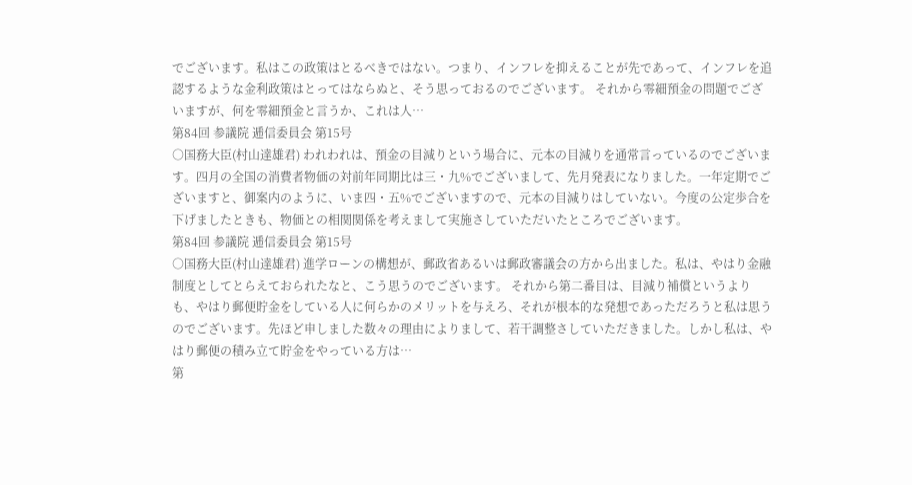でございます。私はこの政策はとるべきではない。つまり、インフレを抑えることが先であって、インフレを追認するような金利政策はとってはならぬと、そう思っておるのでございます。 それから零細預金の問題でございますが、何を零細預金と言うか、これは人…
第84回 参議院 逓信委員会 第15号
○国務大臣(村山達雄君) われわれは、預金の目減りという場合に、元本の目減りを通常言っているのでございます。四月の全国の消費者物価の対前年同期比は三・九%でございまして、先月発表になりました。一年定期でございますと、御案内のように、いま四・五%でございますので、元本の目減りはしていない。今度の公定歩合を下げましたときも、物価との相関関係を考えまして実施さしていただいたところでございます。
第84回 参議院 逓信委員会 第15号
○国務大臣(村山達雄君) 進学ローンの構想が、郵政省あるいは郵政審議会の方から出ました。私は、やはり金融制度としてとらえておられたなと、こう思うのでございます。 それから第二番目は、目減り補償というよりも、やはり郵便貯金をしている人に何らかのメリットを与えろ、それが根本的な発想であっただろうと私は思うのでございます。先ほど申しました数々の理由によりまして、若干調整さしていただきました。しかし私は、やはり郵便の積み立て貯金をやっている方は…
第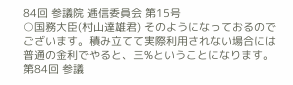84回 参議院 逓信委員会 第15号
○国務大臣(村山達雄君) そのようになっておるのでございます。積み立てて実際利用されない場合には普通の金利でやると、三%ということになります。
第84回 参議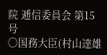院 逓信委員会 第15号
○国務大臣(村山達雄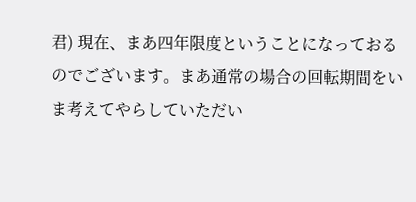君) 現在、まあ四年限度ということになっておるのでございます。まあ通常の場合の回転期間をいま考えてやらしていただい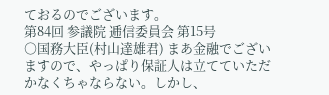ておるのでございます。
第84回 参議院 逓信委員会 第15号
○国務大臣(村山達雄君) まあ金融でございますので、やっぱり保証人は立てていただかなくちゃならない。しかし、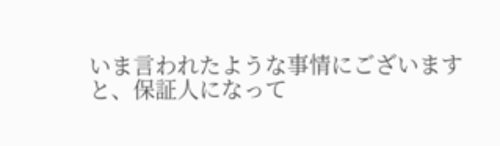いま言われたような事情にございますと、保証人になって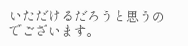いただけるだろうと思うのでございます。